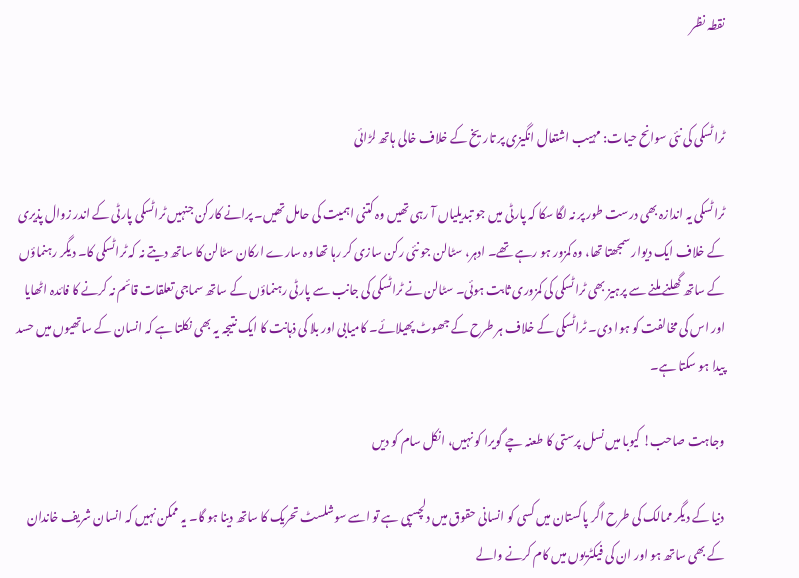نقطہ نظر


ٹراٹسکی کی نئی سوانح حیات: مہیب اشتعال انگیزی پر تاریخ کے خلاف خالی ہاتھ لڑائی

ٹراٹسکی یہ اندازہ بھی درست طور پر نہ لگا سکا کہ پارٹی میں جو تبدیلیاں آ رہی تھیں وہ کتنی اہمیت کی حامل تھیں۔ پرانے کارکن جنہیں ٹراٹسکی پارٹی کے اندر زوال پذیری کے خلاف ایک دیوار سمجھتا تھا، وہ کمزور ہو رہے تھے۔ ادہر، سٹالن جو نئی رکن سازی کر رہا تھا وہ سارے ارکان سٹالن کا ساتھ دیتے نہ کہ ٹراٹسکی کا۔ دیگر رہنماؤں کے ساتھ گھلنے ملنے سے پرہیز بھی ٹراٹسکی کی کمزوری ثابت ہوئی۔ سٹالن نے ٹراٹسکی کی جانب سے پارٹی رہنماؤں کے ساتھ سماجی تعلقات قائم نہ کرنے کا فائدہ اٹھایا اور اس کی مخالفت کو ہوا دی۔ ٹراٹسکی کے خلاف ہر طرح کے جھوٹ پھیلائے۔ کامیابی اور بلا کی ذہانت کا ایک نتیجہ یہ بھی نکلتا ہے کہ انسان کے ساتھیوں میں حسد پیدا ہو سکتا ہے۔

وجاہت صاحب! کیوبا میں نسل پرستی کا طعنہ چے گویرا کو نہیں، انکل سام کو دیں

دنیا کے دیگر ممالک کی طرح اگر پاکستان میں کسی کو انسانی حقوق میں دلچسپی ہے تو اسے سوشلسٹ تحریک کا ساتھ دینا ہو گا۔ یہ ممکن نہیں کہ انسان شریف خاندان کے بھی ساتھ ہو اور ان کی فیکٹریوں میں کام کرنے والے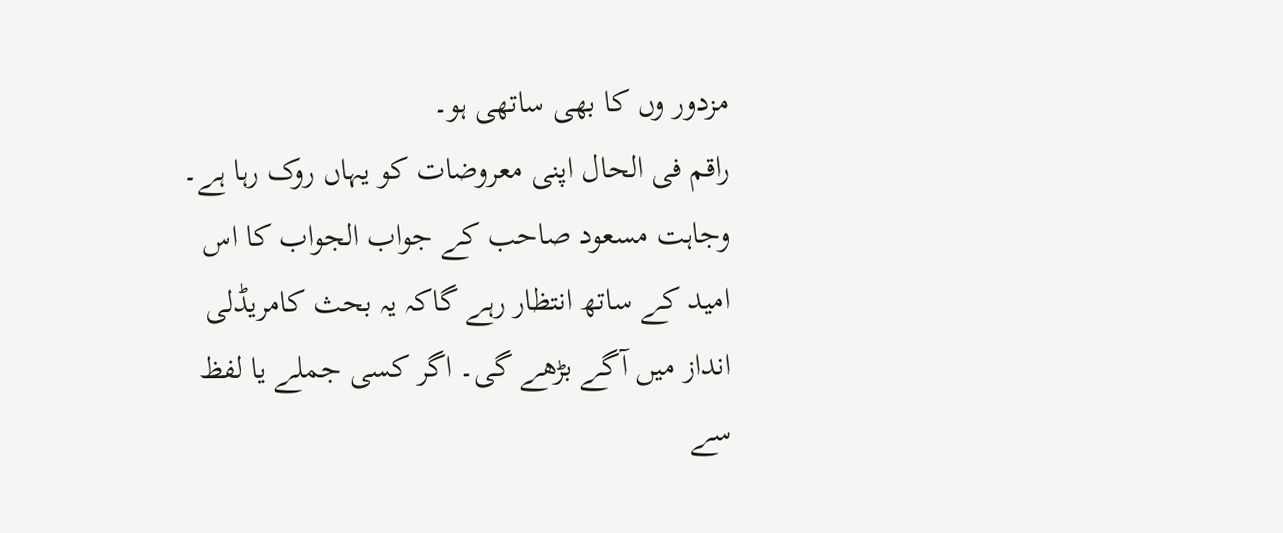مزدور وں کا بھی ساتھی ہو۔
راقم فی الحال اپنی معروضات کو یہاں روک رہا ہے۔ وجاہت مسعود صاحب کے جواب الجواب کا اس امید کے ساتھ انتظار رہے گاکہ یہ بحث کامریڈلی انداز میں آگے بڑھے گی۔ اگر کسی جملے یا لفظ سے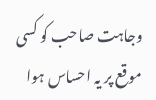وجاہت صاحب کو کسی موقع پر یہ احساس ہوا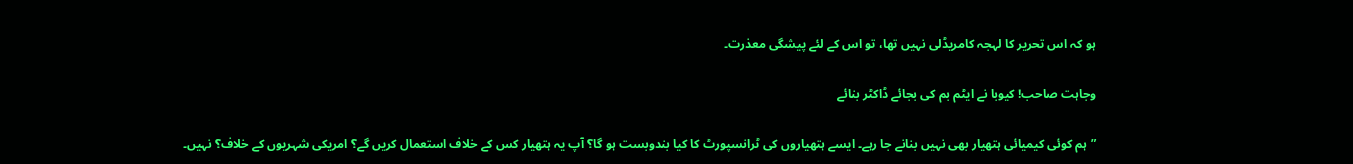ہو کہ اس تحریر کا لہجہ کامریڈلی نہیں تھا، تو اس کے لئے پیشگی معذرت۔

وجاہت صاحب! کیوبا نے ایٹم بم کی بجائے ڈاکٹر بنائے

”ہم کوئی کیمیائی ہتھیار بھی نہیں بنانے جا رہے۔ ایسے ہتھیاروں کی ٹرانسپورٹ کا کیا بندوبست ہو گا؟ آپ یہ ہتھیار کس کے خلاف استعمال کریں گے؟ امریکی شہریوں کے خلاف؟ نہیں۔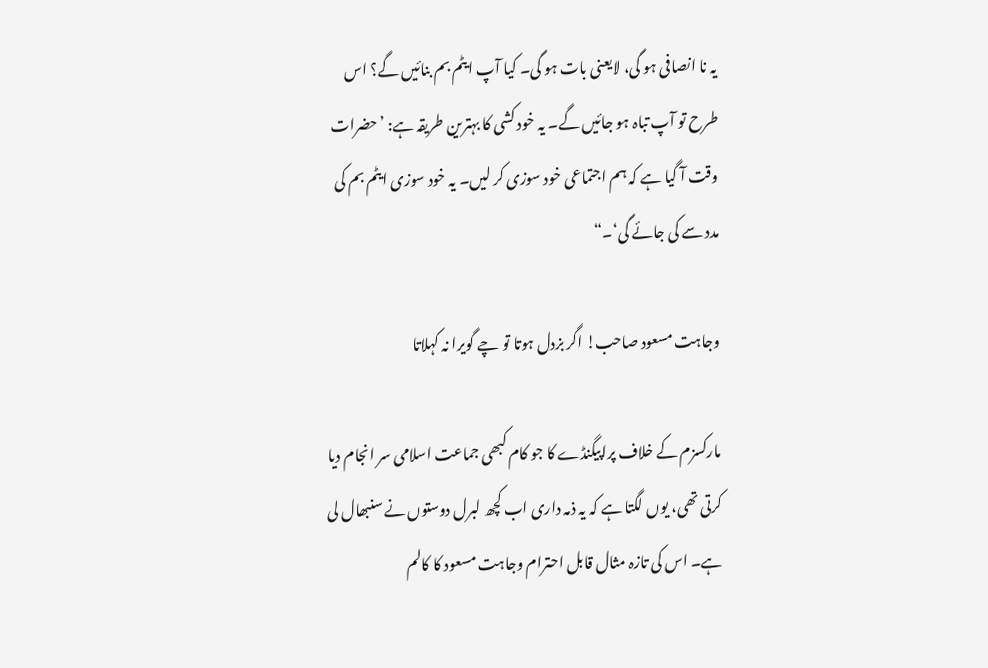یہ نا انصافی ہو گی، لایعنی بات ہو گی۔ کیا آپ ایٹم بم بنائیں گے؟ اس طرح تو آپ تباہ ہو جائیں گے۔ یہ خود کشی کا بہترین طریقہ ہے: ’حضرات وقت آ گیا ہے کہ ہم اجتماعی خود سوزی کر لیں۔ یہ خود سوزی ایٹم بم کی مدد سے کی جائے گی‘۔“

وجاہت مسعود صاحب! اگر بزدل ہوتا تو چے گویرا نہ کہلاتا

مارکسزم کے خلاف پراپیگنڈے کا جو کام کبھی جماعت اسلامی سر انجام دیا کرتی تھی، یوں لگتا ہے کہ یہ ذمہ داری اب کچھ لبرل دوستوں نے سنبھال لی ہے۔ اس کی تازہ مثال قابل احترام وجاہت مسعود کا کالم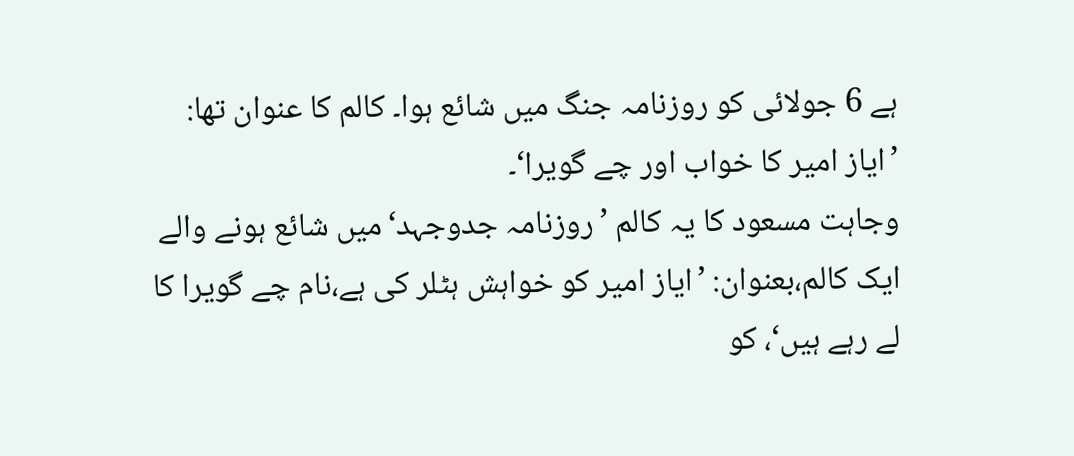ہے 6 جولائی کو روزنامہ جنگ میں شائع ہوا۔ کالم کا عنوان تھا: ’ایاز امیر کا خواب اور چے گویرا‘۔
وجاہت مسعود کا یہ کالم ’روزنامہ جدوجہد‘میں شائع ہونے والے ایک کالم،بعنوان: ’ایاز امیر کو خواہش ہٹلر کی ہے،نام چے گویرا کا لے رہے ہیں‘، کو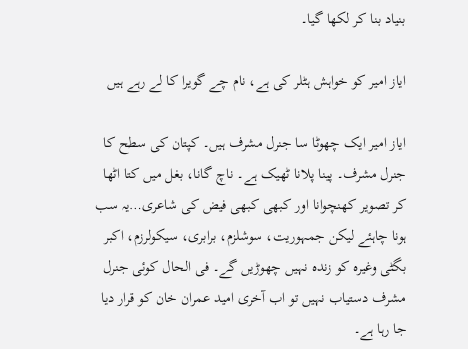بنیاد بنا کر لکھا گیا۔

ایاز امیر کو خواہش ہٹلر کی ہے، نام چے گویرا کا لے رہے ہیں

ایاز امیر ایک چھوٹا سا جنرل مشرف ہیں۔ کپتان کی سطح کا جنرل مشرف۔ پینا پلانا ٹھیک ہے۔ ناچ گانا، بغل میں کتا اٹھا کر تصویر کھنچوانا اور کبھی کبھی فیض کی شاعری…یہ سب ہونا چاہئے لیکن جمہوریت، سوشلزم، برابری، سیکولرزم، اکبر بگٹی وغیرہ کو زندہ نہیں چھوڑیں گے۔ فی الحال کوئی جنرل مشرف دستیاب نہیں تو اب آخری امید عمران خان کو قرار دیا جا رہا ہے۔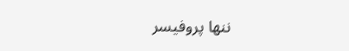ننھا پروفیسر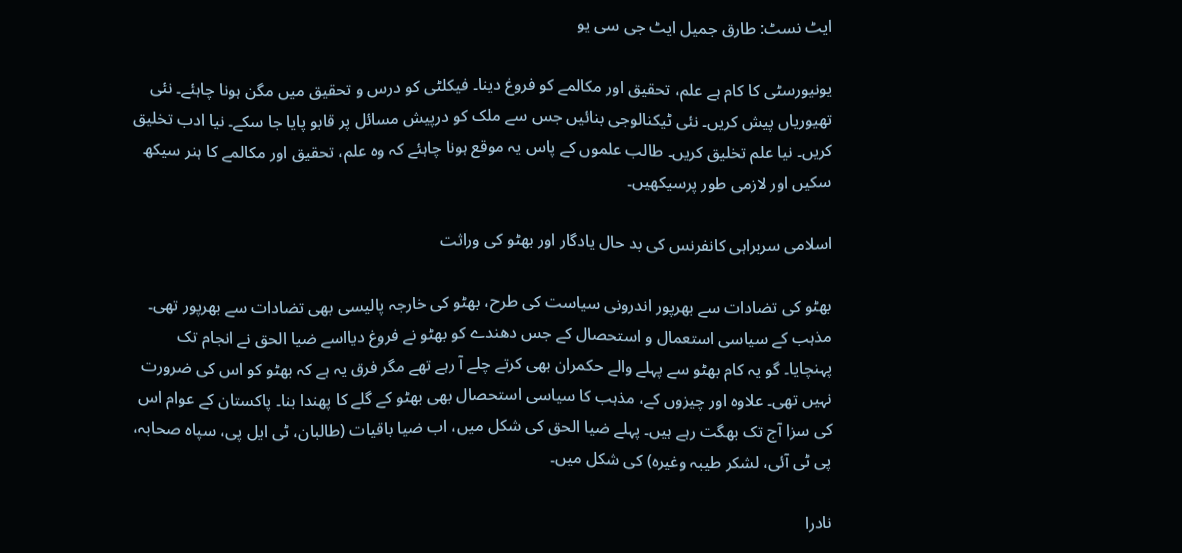ایٹ نسٹ: طارق جمیل ایٹ جی سی یو

یونیورسٹی کا کام ہے علم، تحقیق اور مکالمے کو فروغ دینا۔ فیکلٹی کو درس و تحقیق میں مگن ہونا چاہئے۔ نئی تھیوریاں پیش کریں۔ نئی ٹیکنالوجی بنائیں جس سے ملک کو درپیش مسائل پر قابو پایا جا سکے۔ نیا ادب تخلیق کریں۔ نیا علم تخلیق کریں۔ طالب علموں کے پاس یہ موقع ہونا چاہئے کہ وہ علم، تحقیق اور مکالمے کا ہنر سیکھ سکیں اور لازمی طور پرسیکھیں۔

اسلامی سربراہی کانفرنس کی بد حال یادگار اور بھٹو کی وراثت

بھٹو کی تضادات سے بھرپور اندرونی سیاست کی طرح، بھٹو کی خارجہ پالیسی بھی تضادات سے بھرپور تھی۔ مذہب کے سیاسی استعمال و استحصال کے جس دھندے کو بھٹو نے فروغ دیااسے ضیا الحق نے انجام تک پہنچایا۔ گو یہ کام بھٹو سے پہلے والے حکمران بھی کرتے چلے آ رہے تھے مگر فرق یہ ہے کہ بھٹو کو اس کی ضرورت نہیں تھی۔ علاوہ اور چیزوں کے، مذہب کا سیاسی استحصال بھی بھٹو کے گلے کا پھندا بنا۔ پاکستان کے عوام اس کی سزا آج تک بھگت رہے ہیں۔ پہلے ضیا الحق کی شکل میں، اب ضیا باقیات (طالبان، ٹی ایل پی، سپاہ صحابہ، پی ٹی آئی، لشکر طیبہ وغیرہ) کی شکل میں۔

نادرا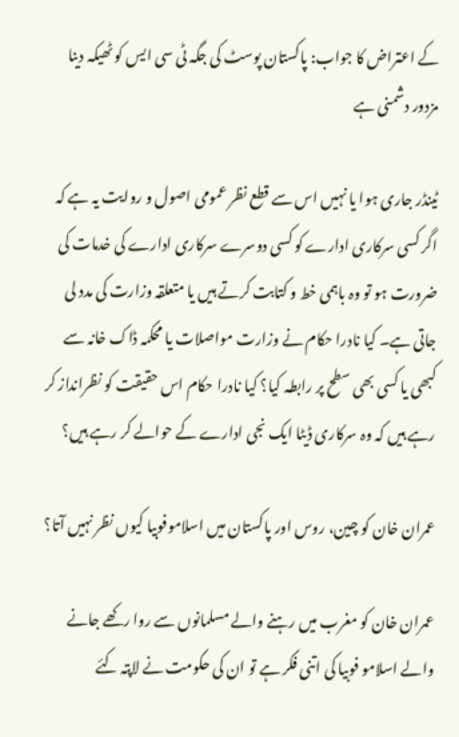کے اعتراض کا جواب: پاکستان پوسٹ کی جگہ ٹی سی ایس کو ٹھیکہ دینا مزدور دشمنی ہے

ٹینڈر جاری ہوا یا نہیں اس سے قطع نظر عمومی اصول و روایت یہ ہے کہ اگر کسی سرکاری ادارے کو کسی دوسرے سرکاری ادارے کی خدمات کی ضرورت ہو تو وہ باہمی خط و کتابت کرتے ہیں یا متعلقہ وزارت کی مدد لی جاتی ہے۔ کیا نادرا حکام نے وزارت مواصلات یا محکمہ ڈاک خانہ سے کبھی یا کسی بھی سطح پر رابطہ کیا؟ کیا نادرا حکام اس حقیقت کو نظرانداز کر رہے ہیں کہ وہ سرکاری ڈیٹا ایک نجی ادارے کے حوالے کر رہے ہیں؟

عمران خان کو چین، روس اور پاکستان میں اسلاموفوبیا کیوں نظر نہیں آتا؟

عمران خان کو مغرب میں رہنے والے مسلمانوں سے روا رکھے جانے والے اسلامو فوبیا کی اتنی فکر ہے تو ان کی حکومت نے لاپتہ کئے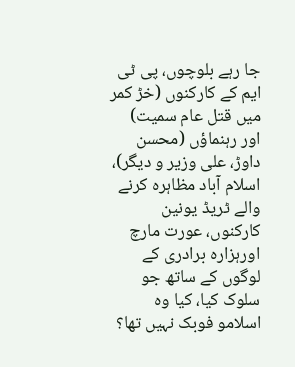جا رہے بلوچوں، پی ٹی ایم کے کارکنوں (خڑ کمر میں قتل عام سمیت) اور رہنماؤں (محسن داوڑ، علی وزیر و دیگر)، اسلام آباد مظاہرہ کرنے والے ٹریڈ یونین کارکنوں، عورت مارچ اورہزارہ برادری کے لوگوں کے ساتھ جو سلوک کیا، کیا وہ اسلامو فوبک نہیں تھا؟